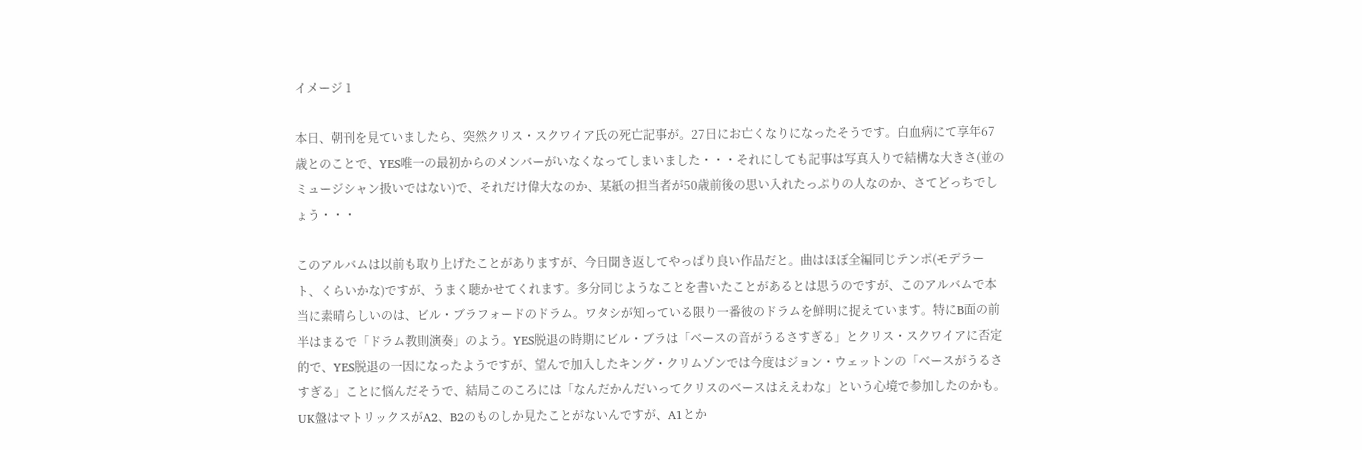イメージ 1

本日、朝刊を見ていましたら、突然クリス・スクワイア氏の死亡記事が。27日にお亡くなりになったそうです。白血病にて享年67歳とのことで、YES唯一の最初からのメンバーがいなくなってしまいました・・・それにしても記事は写真入りで結構な大きさ(並のミュージシャン扱いではない)で、それだけ偉大なのか、某紙の担当者が50歳前後の思い入れたっぷりの人なのか、さてどっちでしょう・・・

このアルバムは以前も取り上げたことがありますが、今日聞き返してやっぱり良い作品だと。曲はほぼ全編同じテンポ(モデラート、くらいかな)ですが、うまく聴かせてくれます。多分同じようなことを書いたことがあるとは思うのですが、このアルバムで本当に素晴らしいのは、ビル・ブラフォードのドラム。ワタシが知っている限り一番彼のドラムを鮮明に捉えています。特にB面の前半はまるで「ドラム教則演奏」のよう。YES脱退の時期にビル・ブラは「ベースの音がうるさすぎる」とクリス・スクワイアに否定的で、YES脱退の一因になったようですが、望んで加入したキング・クリムゾンでは今度はジョン・ウェットンの「ベースがうるさすぎる」ことに悩んだそうで、結局このころには「なんだかんだいってクリスのベースはええわな」という心境で参加したのかも。
UK盤はマトリックスがA2、B2のものしか見たことがないんですが、A1とか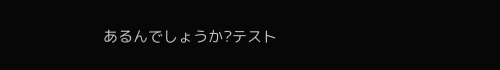あるんでしょうか?テスト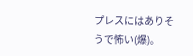プレスにはありそうで怖い(爆)。